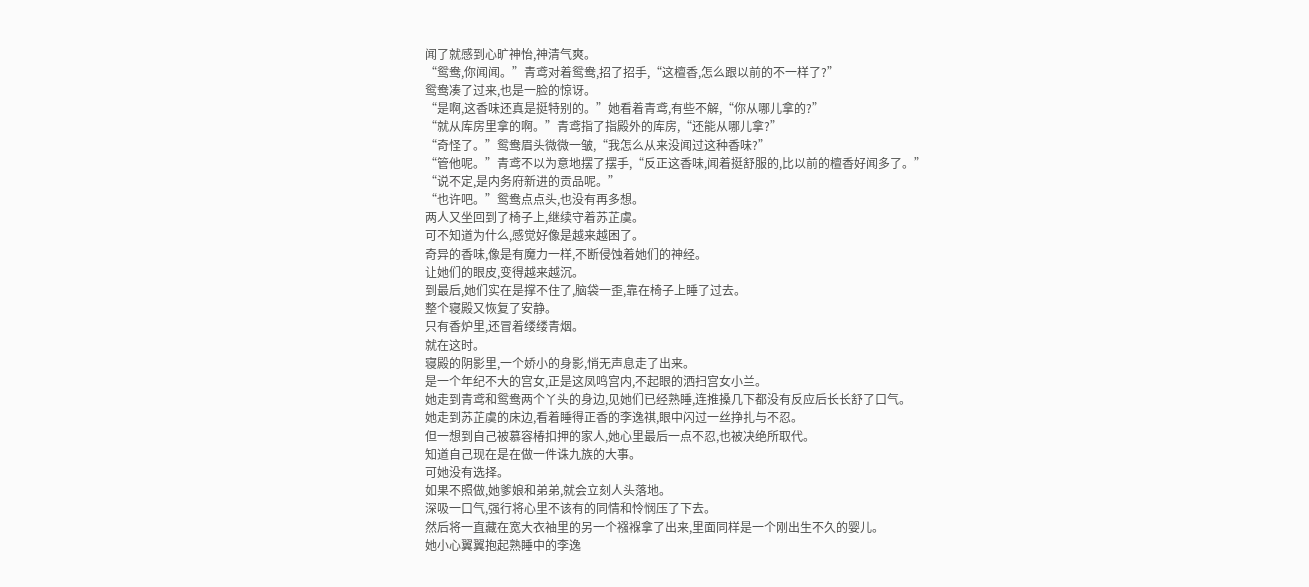闻了就感到心旷神怡,神清气爽。
“鸳鸯,你闻闻。”青鸢对着鸳鸯,招了招手,“这檀香,怎么跟以前的不一样了?”
鸳鸯凑了过来,也是一脸的惊讶。
“是啊,这香味还真是挺特别的。”她看着青鸢,有些不解,“你从哪儿拿的?”
“就从库房里拿的啊。”青鸢指了指殿外的库房,“还能从哪儿拿?”
“奇怪了。”鸳鸯眉头微微一皱,“我怎么从来没闻过这种香味?”
“管他呢。”青鸢不以为意地摆了摆手,“反正这香味,闻着挺舒服的,比以前的檀香好闻多了。”
“说不定,是内务府新进的贡品呢。”
“也许吧。”鸳鸯点点头,也没有再多想。
两人又坐回到了椅子上,继续守着苏芷虞。
可不知道为什么,感觉好像是越来越困了。
奇异的香味,像是有魔力一样,不断侵蚀着她们的神经。
让她们的眼皮,变得越来越沉。
到最后,她们实在是撑不住了,脑袋一歪,靠在椅子上睡了过去。
整个寝殿又恢复了安静。
只有香炉里,还冒着缕缕青烟。
就在这时。
寝殿的阴影里,一个娇小的身影,悄无声息走了出来。
是一个年纪不大的宫女,正是这凤鸣宫内,不起眼的洒扫宫女小兰。
她走到青鸢和鸳鸯两个丫头的身边,见她们已经熟睡,连推搡几下都没有反应后长长舒了口气。
她走到苏芷虞的床边,看着睡得正香的李逸祺,眼中闪过一丝挣扎与不忍。
但一想到自己被慕容椿扣押的家人,她心里最后一点不忍,也被决绝所取代。
知道自己现在是在做一件诛九族的大事。
可她没有选择。
如果不照做,她爹娘和弟弟,就会立刻人头落地。
深吸一口气,强行将心里不该有的同情和怜悯压了下去。
然后将一直藏在宽大衣袖里的另一个襁褓拿了出来,里面同样是一个刚出生不久的婴儿。
她小心翼翼抱起熟睡中的李逸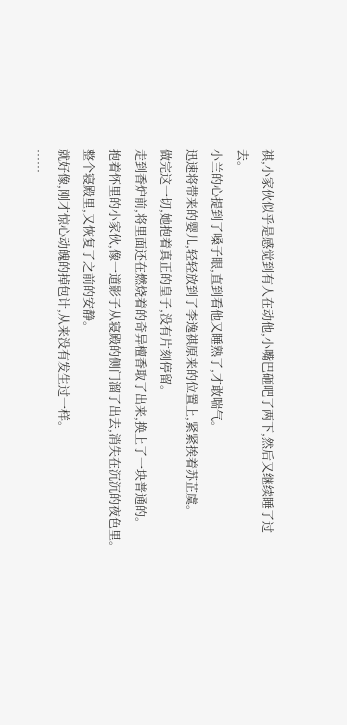祺,小家伙似乎是感觉到有人在动他,小嘴巴砸吧了两下,然后又继续睡了过去。
小兰的心提到了嗓子眼,直到看他又睡熟了,才敢喘气。
迅速将带来的婴儿,轻轻放到了李逸祺原来的位置上,紧紧挨着苏芷虞。
做完这一切,她抱着真正的皇子,没有片刻停留。
走到香炉前,将里面还在燃烧着的奇异檀香取了出来,换上了一块普通的。
抱着怀里的小家伙,像一道影子从寝殿的侧门溜了出去,消失在沉沉的夜色里。
整个寝殿里,又恢复了之前的安静。
就好像,刚才惊心动魄的掉包计,从来没有发生过一样。
……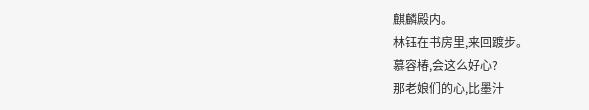麒麟殿内。
林钰在书房里,来回踱步。
慕容椿,会这么好心?
那老娘们的心,比墨汁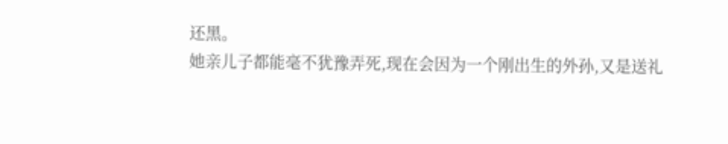还黑。
她亲儿子都能毫不犹豫弄死,现在会因为一个刚出生的外孙,又是送礼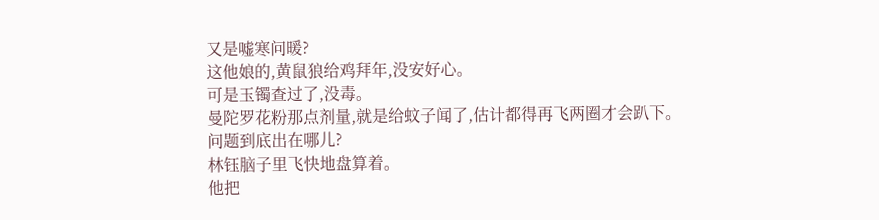又是嘘寒问暖?
这他娘的,黄鼠狼给鸡拜年,没安好心。
可是玉镯查过了,没毒。
曼陀罗花粉那点剂量,就是给蚊子闻了,估计都得再飞两圈才会趴下。
问题到底出在哪儿?
林钰脑子里飞快地盘算着。
他把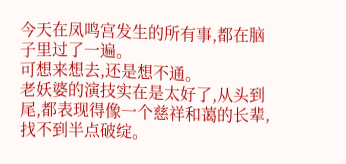今天在凤鸣宫发生的所有事,都在脑子里过了一遍。
可想来想去,还是想不通。
老妖婆的演技实在是太好了,从头到尾,都表现得像一个慈祥和蔼的长辈,找不到半点破绽。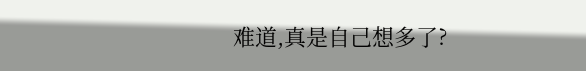难道,真是自己想多了?